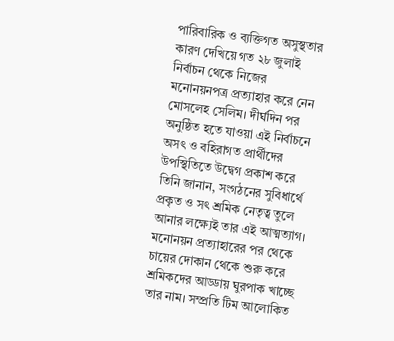পারিবারিক ও ব্যক্তিগত অসুস্থতার কারণ দেখিয়ে গত ২৮ জুলাই নির্বাচন থেকে নিজের মনোনয়নপত্র প্রত্যাহার করে নেন মোসলেহ সেলিম। দীর্ঘদিন পর অনুষ্ঠিত হতে যাওয়া এই নির্বাচনে অসৎ ও বহিরাগত প্রার্থীদের উপস্থিতিতে উদ্বেগ প্রকাশ করে তিনি জানান, সংগঠনের সুবিধার্থে প্রকৃত ও সৎ শ্রমিক নেতৃত্ব তুলে আনার লক্ষ্যেই তার এই আত্মত্যাগ।
মনোনয়ন প্রত্যাহারের পর থেকে চায়ের দোকান থেকে শুরু করে শ্রমিকদের আড্ডায় ঘুরপাক খাচ্ছে তার নাম। সম্প্রতি টিম আলোকিত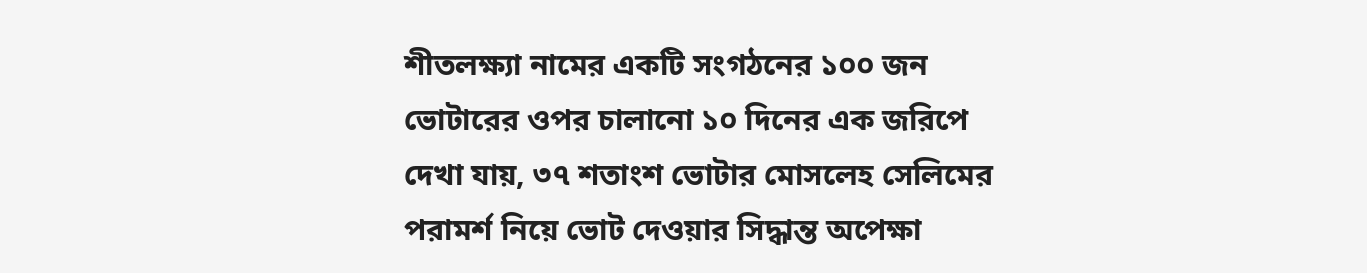শীতলক্ষ্যা নামের একটি সংগঠনের ১০০ জন ভোটারের ওপর চালানো ১০ দিনের এক জরিপে দেখা যায়, ৩৭ শতাংশ ভোটার মোসলেহ সেলিমের পরামর্শ নিয়ে ভোট দেওয়ার সিদ্ধান্ত অপেক্ষা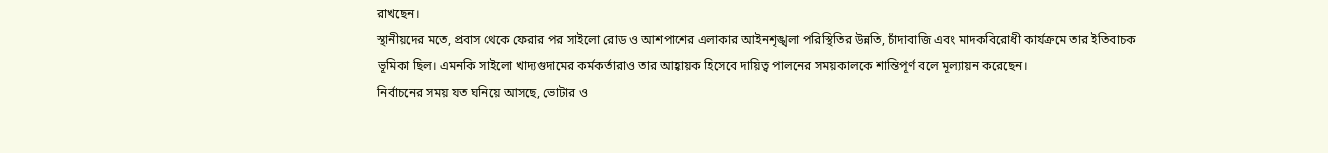রাখছেন।
স্থানীয়দের মতে, প্রবাস থেকে ফেরার পর সাইলো রোড ও আশপাশের এলাকার আইনশৃঙ্খলা পরিস্থিতির উন্নতি, চাঁদাবাজি এবং মাদকবিরোধী কার্যক্রমে তার ইতিবাচক ভূমিকা ছিল। এমনকি সাইলো খাদ্যগুদামের কর্মকর্তারাও তার আহ্বায়ক হিসেবে দায়িত্ব পালনের সময়কালকে শান্তিপূর্ণ বলে মূল্যায়ন করেছেন।
নির্বাচনের সময় যত ঘনিয়ে আসছে, ভোটার ও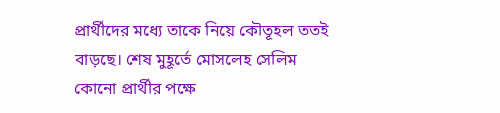প্রার্থীদের মধ্যে তাকে নিয়ে কৌতূহল ততই বাড়ছে। শেষ মুহূর্তে মোসলেহ সেলিম কোনো প্রার্থীর পক্ষে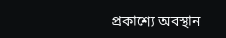প্রকাশ্যে অবস্থান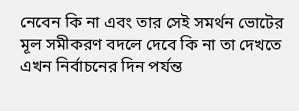নেবেন কি না এবং তার সেই সমর্থন ভোটের মূল সমীকরণ বদলে দেবে কি না তা দেখতে এখন নির্বাচনের দিন পর্যন্ত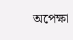অপেক্ষা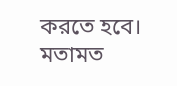করতে হবে।
মতামত